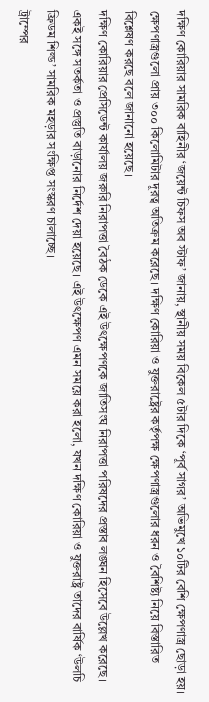দক্ষিণ কোরিয়ার সামরিক বাহিনীর ‘জয়েন্ট চিফস অব স্টাফ’ জানায়, স্থানীয় সময় বিকেল ৫টার দিকে ‘পূর্ব সাগর’ অভিমুখে ১০টির বেশি ক্ষেপণাস্ত্র ছোড়া হয়। ক্ষেপণাস্ত্রগুলো প্রায় ৩০০ কিলোমিটার দূরত্ব অতিক্রম করেছে। দক্ষিণ কোরিয়া ও যুক্তরাষ্ট্রের কর্তৃপক্ষ ক্ষেপণাস্ত্রগুলোর ধরন ও বৈশিষ্ট্য নিয়ে বিস্তারিত বিশ্লেষণ করছে বলে জানানো হয়েছে।
দক্ষিণ কোরিয়ার প্রেসিডেন্ট কার্যালয় জরুরি নিরাপত্তা বৈঠক ডেকে এই উৎক্ষেপণকে জাতিসংঘ নিরাপত্তা পরিষদের প্রস্তাব লঙ্ঘন হিসেবে উল্লেখ করেছে। একই সঙ্গে সতর্কতা ও প্রস্তুতি বাড়ানোর নির্দেশ দেয়া হয়েছে। এই উৎক্ষেপণ এমন সময়ে করা হলো, যখন দক্ষিণ কোরিয়া ও যুক্তরাষ্ট্র তাদের বার্ষিক ‘উলচি ফ্রিডম শিল্ড’ সামরিক মহড়ার সংক্ষিপ্ত সংস্করণ চালাচ্ছে।
ট্রাম্পের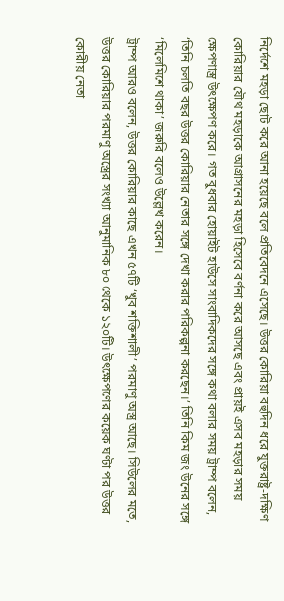নির্দেশে মহড়া ছোট করে আনা হয়েছে বলে প্রতিবেদনে এসেছে। উত্তর কোরিয়া বহুদিন ধরে যুক্তরাষ্ট্র-দক্ষিণ কোরিয়ার যৌথ মহড়াকে আগ্রাসনের মহড়া হিসেবে বর্ণনা করে আসছে এবং প্রায়ই এসব মহড়ার সময় ক্ষেপণাস্ত্র উৎক্ষেপণ করে। গত বুধবার হোয়াইট হাউসে সাংবাদিকদের সঙ্গে কথা বলার সময় ট্রাম্প বলেন, ‘তিনি চলতি বছর উত্তর কোরিয়ার নেতার সঙ্গে দেখা করার পরিকল্পনা করছেন।’ তিনি কিম জং উনের সঙ্গে ‘মিলেমিশে থাকা’ জরুরি বলেও উল্লেখ করেন।
ট্রাম্প আরও বলেন, উত্তর কোরিয়ার কাছে এখন ৫৭টি ‘খুব শক্তিশালী’ পরমাণু অস্ত্র আছে। সিউলের মতে, উত্তর কোরিয়ার পরমাণু অস্ত্রের সংখ্যা আনুমানিক ৮০ থেকে ১২০টি। উৎক্ষেপণের কয়েক ঘণ্টা পর উত্তর কোরীয় নেতা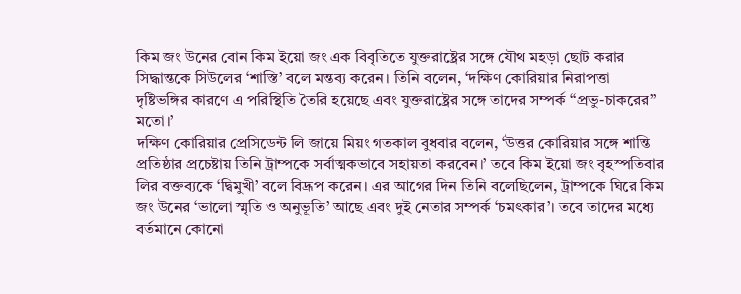কিম জং উনের বোন কিম ইয়ো জং এক বিবৃতিতে যুক্তরাষ্ট্রের সঙ্গে যৌথ মহড়া ছোট করার সিদ্ধান্তকে সিউলের ‘শাস্তি’ বলে মন্তব্য করেন। তিনি বলেন, ‘দক্ষিণ কোরিয়ার নিরাপত্তা দৃষ্টিভঙ্গির কারণে এ পরিস্থিতি তৈরি হয়েছে এবং যুক্তরাষ্ট্রের সঙ্গে তাদের সম্পর্ক ‘‘প্রভু-চাকরের’’ মতো।’
দক্ষিণ কোরিয়ার প্রেসিডেন্ট লি জায়ে মিয়ং গতকাল বুধবার বলেন, ‘উত্তর কোরিয়ার সঙ্গে শান্তি প্রতিষ্ঠার প্রচেষ্টায় তিনি ট্রাম্পকে সর্বাত্মকভাবে সহায়তা করবেন।’ তবে কিম ইয়ো জং বৃহস্পতিবার লির বক্তব্যকে ‘দ্বিমুখী’ বলে বিদ্রূপ করেন। এর আগের দিন তিনি বলেছিলেন, ট্রাম্পকে ঘিরে কিম জং উনের ‘ভালো স্মৃতি ও অনুভূতি’ আছে এবং দুই নেতার সম্পর্ক ‘চমৎকার’। তবে তাদের মধ্যে বর্তমানে কোনো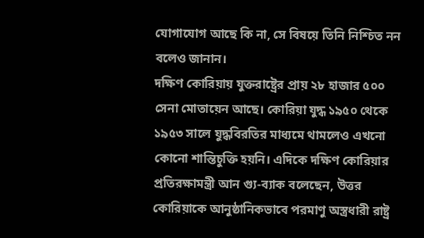যোগাযোগ আছে কি না, সে বিষয়ে তিনি নিশ্চিত নন বলেও জানান।
দক্ষিণ কোরিয়ায় যুক্তরাষ্ট্রের প্রায় ২৮ হাজার ৫০০ সেনা মোতায়েন আছে। কোরিয়া যুদ্ধ ১৯৫০ থেকে ১৯৫৩ সালে যুদ্ধবিরতির মাধ্যমে থামলেও এখনো কোনো শান্তিচুক্তি হয়নি। এদিকে দক্ষিণ কোরিয়ার প্রতিরক্ষামন্ত্রী আন গ্যু-ব্যাক বলেছেন, উত্তর কোরিয়াকে আনুষ্ঠানিকভাবে পরমাণু অস্ত্রধারী রাষ্ট্র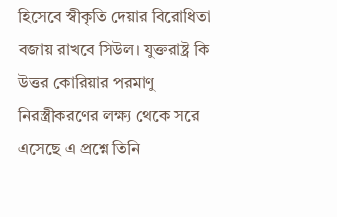হিসেবে স্বীকৃতি দেয়ার বিরোধিতা বজায় রাখবে সিউল। যুক্তরাষ্ট্র কি উত্তর কোরিয়ার পরমাণু নিরস্ত্রীকরণের লক্ষ্য থেকে সরে এসেছে এ প্রশ্নে তিনি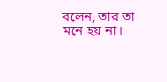বলেন, তার তা মনে হয় না।